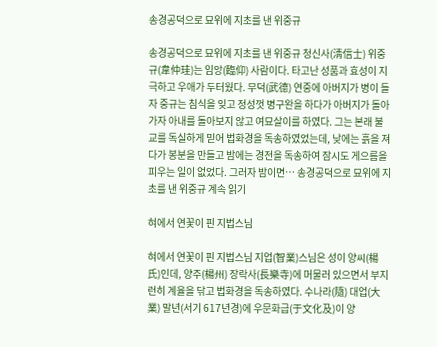송경공덕으로 묘위에 지초를 낸 위중규

송경공덕으로 묘위에 지초를 낸 위중규 청신사(淸信士) 위중규(韋仲珪)는 임앙(臨仰) 사람이다. 타고난 성품과 효성이 지극하고 우애가 두터웠다. 무덕(武德) 연중에 아버지가 병이 들자 중규는 침식을 잊고 정성껏 병구완을 하다가 아버지가 돌아가자 아내를 돌아보지 않고 여묘살이를 하였다. 그는 본래 불교를 독실하게 믿어 법화경을 독송하였었는데, 낮에는 흙을 져다가 봉분을 만들고 밤에는 경전을 독송하여 잠시도 게으름을 피우는 일이 없었다. 그러자 밤이면… 송경공덕으로 묘위에 지초를 낸 위중규 계속 읽기

혀에서 연꽃이 핀 지법스님

혀에서 연꽃이 핀 지법스님 지업(智業)스님은 성이 양씨(楊氏)인데, 양주(楊州) 장락사(長樂寺)에 머물러 있으면서 부지런히 계율을 닦고 법화경을 독송하였다. 수나라(隨) 대업(大業) 말년(서기 617년경)에 우문화급(于文化及)이 양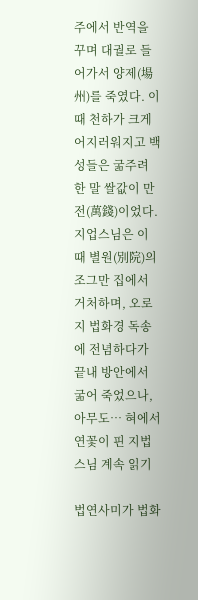주에서 반역을 꾸며 대궐로 들어가서 양제(場州)를 죽였다. 이 때 천하가 크게 어지러워지고 백성들은 굶주려 한 말 쌀값이 만전(萬錢)이었다. 지업스님은 이 때 별원(別院)의 조그만 집에서 거처하며, 오로지 법화경 독송에 전념하다가 끝내 방안에서 굶어 죽었으나, 아무도… 혀에서 연꽃이 핀 지법스님 계속 읽기

법연사미가 법화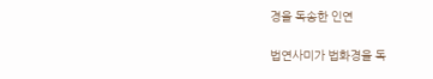경을 독송한 인연

법연사미가 법화경을 독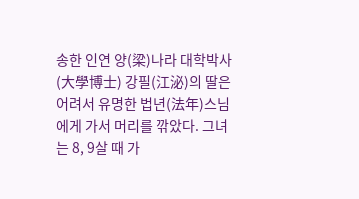송한 인연 양(梁)나라 대학박사(大學博士) 강필(江泌)의 딸은 어려서 유명한 법년(法年)스님에게 가서 머리를 깎았다. 그녀는 8, 9살 때 가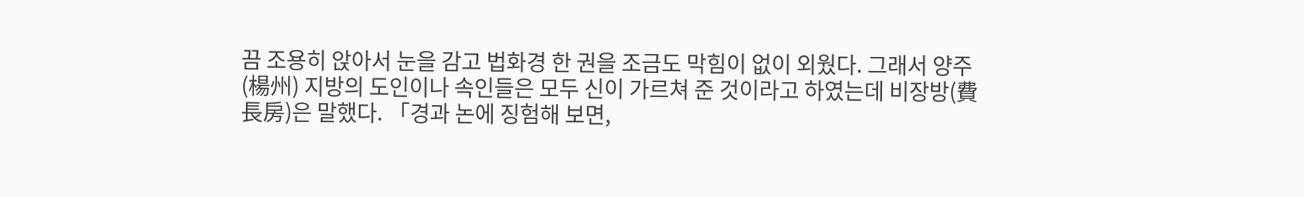끔 조용히 앉아서 눈을 감고 법화경 한 권을 조금도 막힘이 없이 외웠다. 그래서 양주(楊州) 지방의 도인이나 속인들은 모두 신이 가르쳐 준 것이라고 하였는데 비장방(費長房)은 말했다. 「경과 논에 징험해 보면,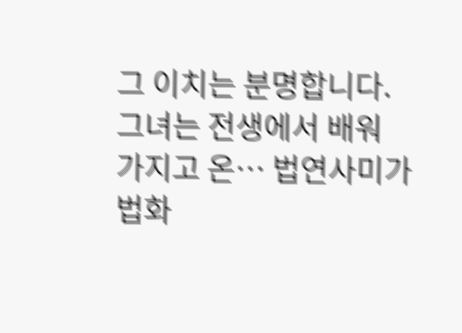그 이치는 분명합니다. 그녀는 전생에서 배워 가지고 온… 법연사미가 법화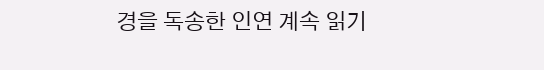경을 독송한 인연 계속 읽기